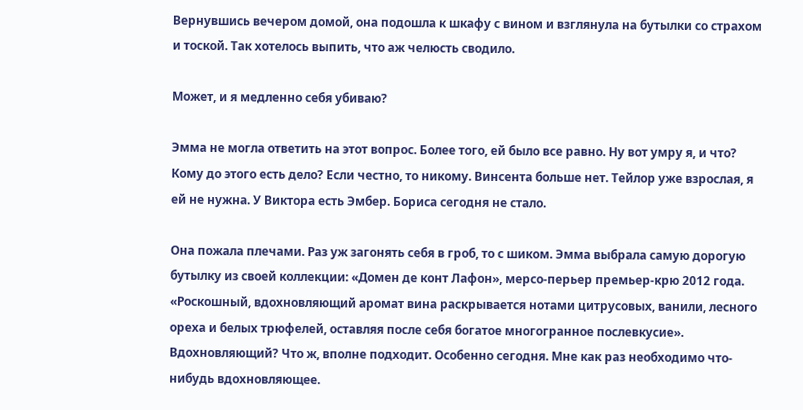Вернувшись вечером домой, она подошла к шкафу с вином и взглянула на бутылки со страхом и тоской. Так хотелось выпить, что аж челюсть сводило.

Может, и я медленно себя убиваю?

Эмма не могла ответить на этот вопрос. Более того, ей было все равно. Ну вот умру я, и что? Кому до этого есть дело? Если честно, то никому. Винсента больше нет. Тейлор уже взрослая, я ей не нужна. У Виктора есть Эмбер. Бориса сегодня не стало.

Она пожала плечами. Раз уж загонять себя в гроб, то с шиком. Эмма выбрала самую дорогую бутылку из своей коллекции: «Домен де конт Лафон», мерсо-перьер премьер-крю 2012 года. «Роскошный, вдохновляющий аромат вина раскрывается нотами цитрусовых, ванили, лесного ореха и белых трюфелей, оставляя после себя богатое многогранное послевкусие». Вдохновляющий? Что ж, вполне подходит. Особенно сегодня. Мне как раз необходимо что-нибудь вдохновляющее.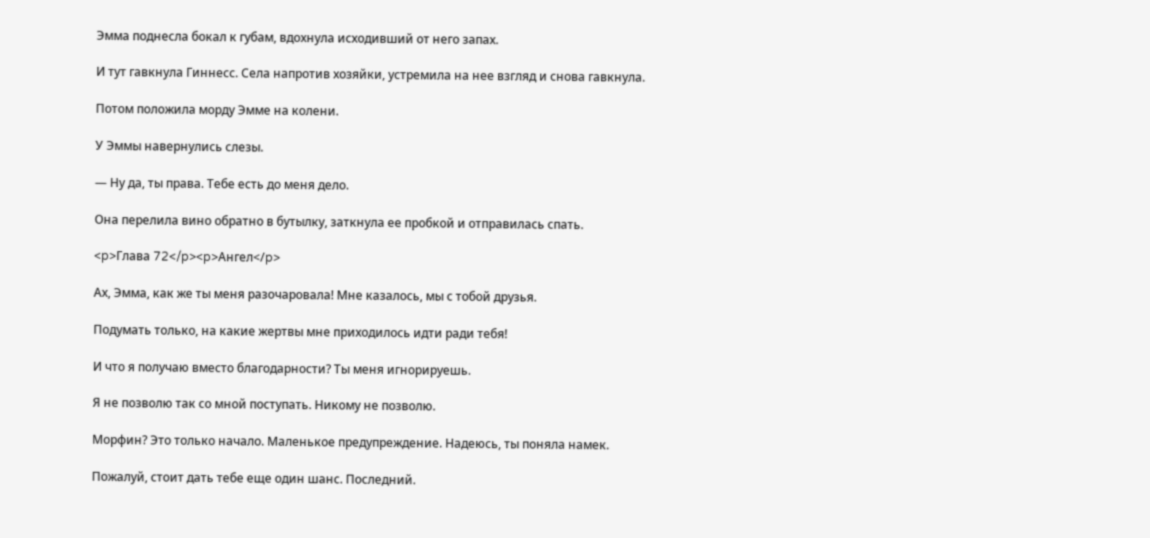Эмма поднесла бокал к губам, вдохнула исходивший от него запах.

И тут гавкнула Гиннесс. Села напротив хозяйки, устремила на нее взгляд и снова гавкнула.

Потом положила морду Эмме на колени.

У Эммы навернулись слезы.

— Ну да, ты права. Тебе есть до меня дело.

Она перелила вино обратно в бутылку, заткнула ее пробкой и отправилась спать.

<p>Глава 72</p><p>Ангел</p>

Ах, Эмма, как же ты меня разочаровала! Мне казалось, мы с тобой друзья.

Подумать только, на какие жертвы мне приходилось идти ради тебя!

И что я получаю вместо благодарности? Ты меня игнорируешь.

Я не позволю так со мной поступать. Никому не позволю.

Морфин? Это только начало. Маленькое предупреждение. Надеюсь, ты поняла намек.

Пожалуй, стоит дать тебе еще один шанс. Последний.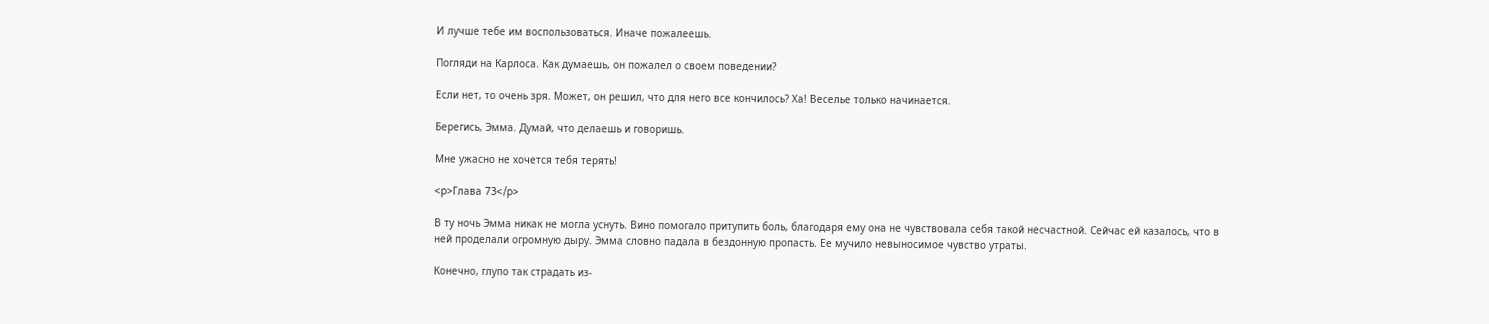И лучше тебе им воспользоваться. Иначе пожалеешь.

Погляди на Карлоса. Как думаешь, он пожалел о своем поведении?

Если нет, то очень зря. Может, он решил, что для него все кончилось? Ха! Веселье только начинается.

Берегись, Эмма. Думай, что делаешь и говоришь.

Мне ужасно не хочется тебя терять!

<p>Глава 73</p>

В ту ночь Эмма никак не могла уснуть. Вино помогало притупить боль, благодаря ему она не чувствовала себя такой несчастной. Сейчас ей казалось, что в ней проделали огромную дыру. Эмма словно падала в бездонную пропасть. Ее мучило невыносимое чувство утраты.

Конечно, глупо так страдать из-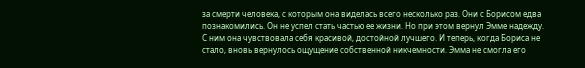за смерти человека, с которым она виделась всего несколько раз. Они с Борисом едва познакомились. Он не успел стать частью ее жизни. Но при этом вернул Эмме надежду. С ним она чувствовала себя красивой, достойной лучшего. И теперь, когда Бориса не стало, вновь вернулось ощущение собственной никчемности. Эмма не смогла его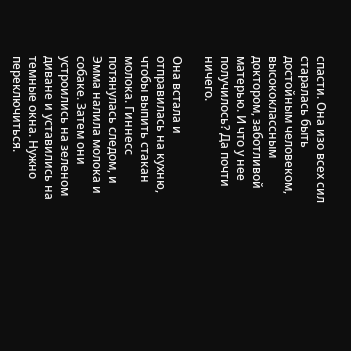спасти. Она изо всех сил старалась быть достойным человеком, высококлассным доктором, заботливой матерью. И что у нее получилось? Да почти ничего.

Она встала и отправилась на кухню, чтобы выпить стакан молока. Гиннесс потянулась следом, и Эмма налила молока и собаке. Затем они устроились на зеленом диване и уставились на темные окна. Нужно переключиться.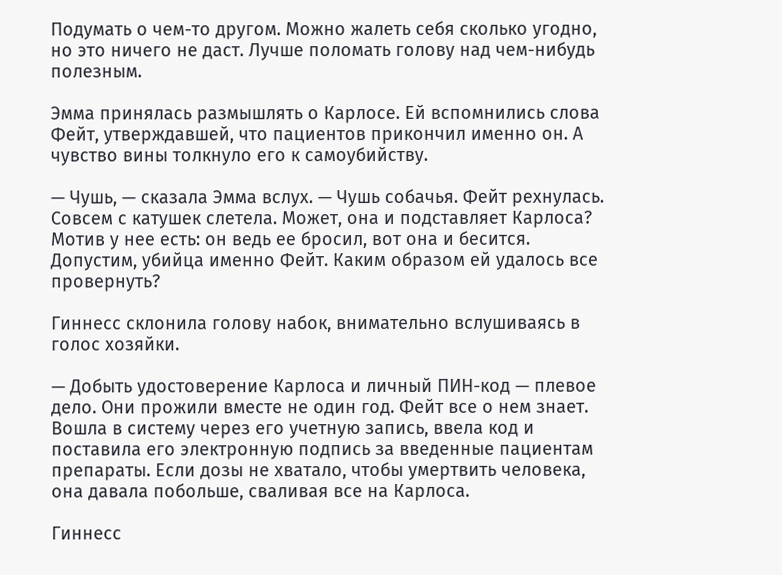Подумать о чем-то другом. Можно жалеть себя сколько угодно, но это ничего не даст. Лучше поломать голову над чем-нибудь полезным.

Эмма принялась размышлять о Карлосе. Ей вспомнились слова Фейт, утверждавшей, что пациентов прикончил именно он. А чувство вины толкнуло его к самоубийству.

— Чушь, — сказала Эмма вслух. — Чушь собачья. Фейт рехнулась. Совсем с катушек слетела. Может, она и подставляет Карлоса? Мотив у нее есть: он ведь ее бросил, вот она и бесится. Допустим, убийца именно Фейт. Каким образом ей удалось все провернуть?

Гиннесс склонила голову набок, внимательно вслушиваясь в голос хозяйки.

— Добыть удостоверение Карлоса и личный ПИН-код — плевое дело. Они прожили вместе не один год. Фейт все о нем знает. Вошла в систему через его учетную запись, ввела код и поставила его электронную подпись за введенные пациентам препараты. Если дозы не хватало, чтобы умертвить человека, она давала побольше, сваливая все на Карлоса.

Гиннесс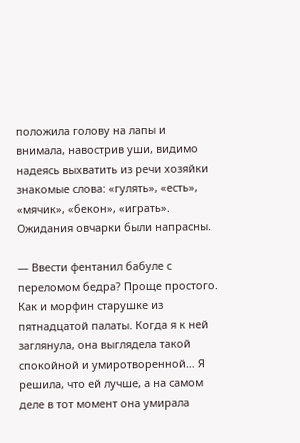положила голову на лапы и внимала, навострив уши, видимо надеясь выхватить из речи хозяйки знакомые слова: «гулять», «есть», «мячик», «бекон», «играть». Ожидания овчарки были напрасны.

— Ввести фентанил бабуле с переломом бедра? Проще простого. Как и морфин старушке из пятнадцатой палаты. Когда я к ней заглянула, она выглядела такой спокойной и умиротворенной… Я решила, что ей лучше, а на самом деле в тот момент она умирала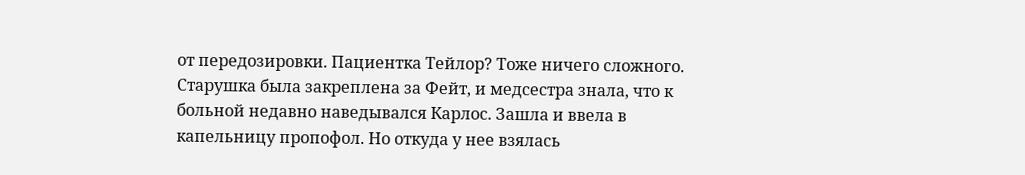от передозировки. Пациентка Тейлор? Тоже ничего сложного. Старушка была закреплена за Фейт, и медсестра знала, что к больной недавно наведывался Карлос. Зашла и ввела в капельницу пропофол. Но откуда у нее взялась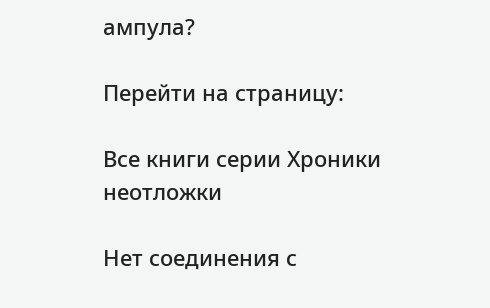ампула?

Перейти на страницу:

Все книги серии Хроники неотложки

Нет соединения с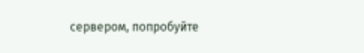сервером, попробуйте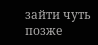зайти чуть позже